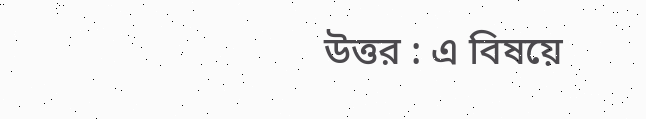উত্তর : এ বিষয়ে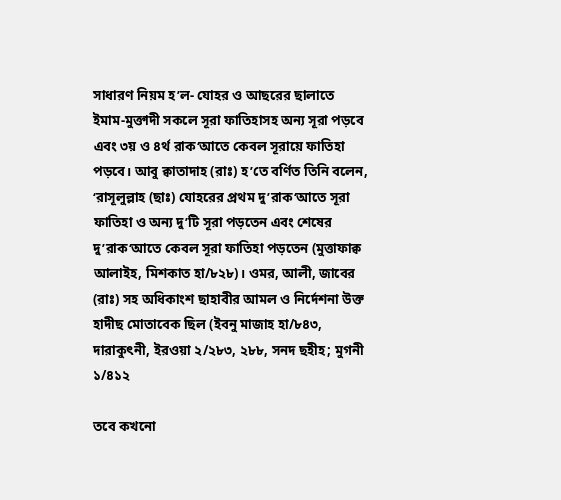সাধারণ নিয়ম হ’ল- যোহর ও আছরের ছালাতে ইমাম-মুক্তাদী সকলে সূরা ফাতিহাসহ অন্য সূরা পড়বে এবং ৩য় ও ৪র্থ রাক‘আতে কেবল সূরায়ে ফাতিহা পড়বে। আবু ক্বাতাদাহ (রাঃ) হ’তে বর্ণিত তিনি বলেন, ‘রাসূলুল্লাহ (ছাঃ) যোহরের প্রথম দু’রাক‘আতে সূরা ফাতিহা ও অন্য দু’টি সূরা পড়তেন এবং শেষের দু’রাক‘আতে কেবল সূরা ফাতিহা পড়তেন (মুত্তাফাক্ব আলাইহ, মিশকাত হা/৮২৮)। ওমর, আলী, জাবের (রাঃ) সহ অধিকাংশ ছাহাবীর আমল ও নির্দেশনা উক্ত হাদীছ মোতাবেক ছিল (ইবনু মাজাহ হা/৮৪৩, দারাকুৎনী, ইরওয়া ২/২৮৩, ২৮৮, সনদ ছহীহ; মুগনী ১/৪১২

তবে কখনো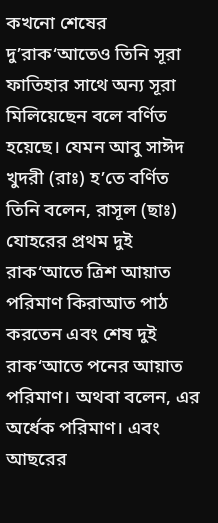কখনো শেষের দু’রাক‘আতেও তিনি সূরা ফাতিহার সাথে অন্য সূরা মিলিয়েছেন বলে বর্ণিত হয়েছে। যেমন আবু সাঈদ খুদরী (রাঃ) হ’তে বর্ণিত তিনি বলেন, রাসূল (ছাঃ) যোহরের প্রথম দুই রাক‘আতে ত্রিশ আয়াত পরিমাণ কিরাআত পাঠ করতেন এবং শেষ দুই রাক‘আতে পনের আয়াত পরিমাণ। অথবা বলেন, এর অর্ধেক পরিমাণ। এবং আছরের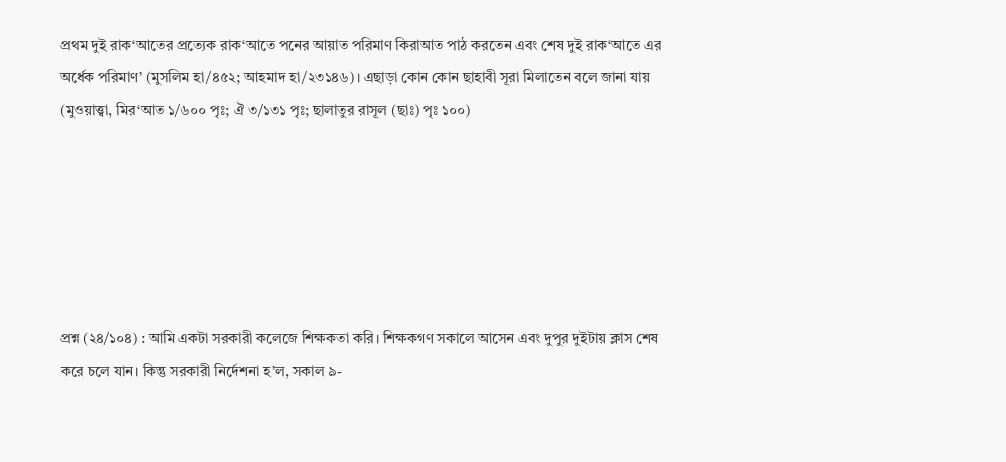প্রথম দুই রাক‘আতের প্রত্যেক রাক‘আতে পনের আয়াত পরিমাণ কিরাআত পাঠ করতেন এবং শেষ দুই রাক‘আতে এর অর্ধেক পরিমাণ’ (মুসলিম হা/৪৫২; আহমাদ হা/২৩১৪৬)। এছাড়া কোন কোন ছাহাবী সূরা মিলাতেন বলে জানা যায় (মুওয়াত্ত্বা, মির‘আত ১/৬০০ পৃঃ; ঐ ৩/১৩১ পৃঃ; ছালাতুর রাসূল (ছাঃ) পৃঃ ১০০)






প্রশ্ন (২৪/১০৪) : আমি একটা সরকারী কলেজে শিক্ষকতা করি। শিক্ষকগণ সকালে আসেন এবং দুপুর দুইটায় ক্লাস শেষ করে চলে যান। কিন্তু সরকারী নির্দেশনা হ’ল, সকাল ৯-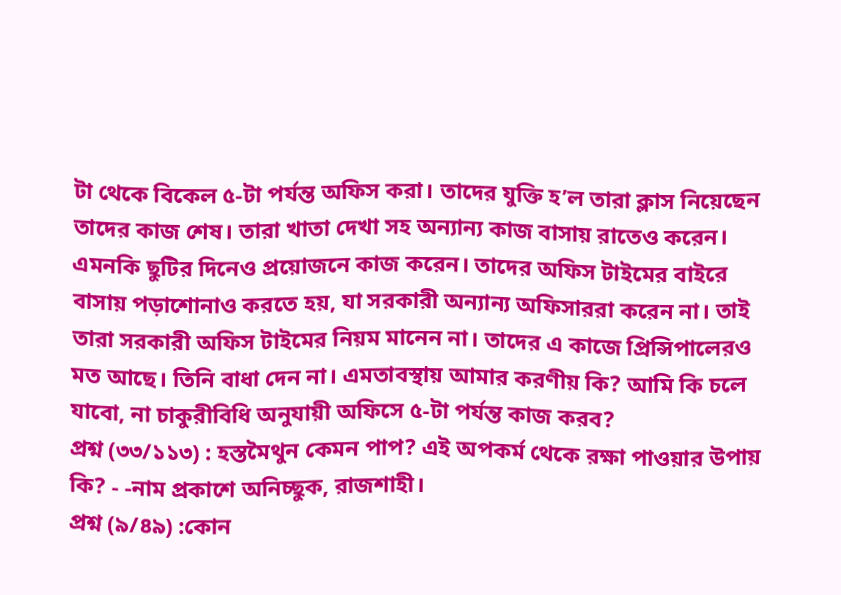টা থেকে বিকেল ৫-টা পর্যন্ত অফিস করা। তাদের যুক্তি হ’ল তারা ক্লাস নিয়েছেন তাদের কাজ শেষ। তারা খাতা দেখা সহ অন্যান্য কাজ বাসায় রাতেও করেন। এমনকি ছুটির দিনেও প্রয়োজনে কাজ করেন। তাদের অফিস টাইমের বাইরে বাসায় পড়াশোনাও করতে হয়, যা সরকারী অন্যান্য অফিসাররা করেন না। তাই তারা সরকারী অফিস টাইমের নিয়ম মানেন না। তাদের এ কাজে প্রিন্সিপালেরও মত আছে। তিনি বাধা দেন না। এমতাবস্থায় আমার করণীয় কি? আমি কি চলে যাবো, না চাকুরীবিধি অনুযায়ী অফিসে ৫-টা পর্যন্ত কাজ করব?
প্রশ্ন (৩৩/১১৩) : হস্তমৈথুন কেমন পাপ? এই অপকর্ম থেকে রক্ষা পাওয়ার উপায় কি? - -নাম প্রকাশে অনিচ্ছুক, রাজশাহী।
প্রশ্ন (৯/৪৯) :কোন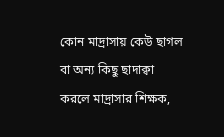কোন মাদ্রাসায় কেউ ছাগল বা অন্য কিছু ছাদাক্বা করলে মাদ্রাসার শিক্ষক,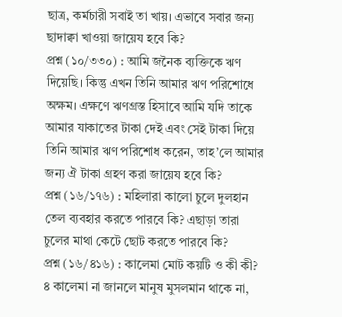ছাত্র, কর্মচারী সবাই তা খায়। এভাবে সবার জন্য ছাদাক্বা খাওয়া জায়েয হবে কি?
প্রশ্ন (১০/৩৩০) : আমি জনৈক ব্যক্তিকে ঋণ দিয়েছি। কিন্তু এখন তিনি আমার ঋণ পরিশোধে অক্ষম। এক্ষণে ঋণগ্রস্ত হিসাবে আমি যদি তাকে আমার যাকাতের টাকা দেই এবং সেই টাকা দিয়ে তিনি আমার ঋণ পরিশোধ করেন, তাহ’লে আমার জন্য ঐ টাকা গ্রহণ করা জায়েয হবে কি?
প্রশ্ন (১৬/১৭৬) : মহিলারা কালো চুলে দুলহান তেল ব্যবহার করতে পারবে কি? এছাড়া তারা চুলের মাথা কেটে ছোট করতে পারবে কি?
প্রশ্ন (১৬/৪১৬) : কালেমা মোট কয়টি ও কী কী? ৪ কালেমা না জানলে মানুষ মুসলমান থাকে না,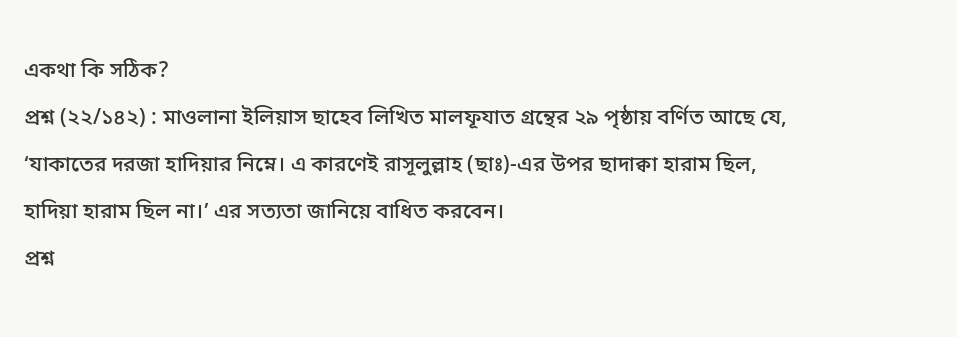একথা কি সঠিক?
প্রশ্ন (২২/১৪২) : মাওলানা ইলিয়াস ছাহেব লিখিত মালফূযাত গ্রন্থের ২৯ পৃষ্ঠায় বর্ণিত আছে যে, ‘যাকাতের দরজা হাদিয়ার নিম্নে। এ কারণেই রাসূলুল্লাহ (ছাঃ)-এর উপর ছাদাক্বা হারাম ছিল, হাদিয়া হারাম ছিল না।’ এর সত্যতা জানিয়ে বাধিত করবেন।
প্রশ্ন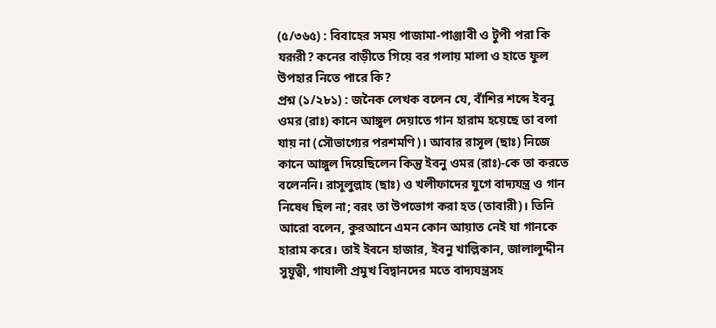(৫/৩৬৫) : বিবাহের সময় পাজামা-পাঞ্জাবী ও টুপী পরা কি যরূরী? কনের বাড়ীতে গিয়ে বর গলায় মালা ও হাতে ফুল উপহার নিতে পারে কি?
প্রশ্ন (১/২৮১) : জনৈক লেখক বলেন যে, বাঁশির শব্দে ইবনু ওমর (রাঃ) কানে আঙ্গুল দেয়াতে গান হারাম হয়েছে তা বলা যায় না (সৌভাগ্যের পরশমণি)। আবার রাসূল (ছাঃ) নিজে কানে আঙ্গুল দিয়েছিলেন কিন্তু ইবনু ওমর (রাঃ)-কে তা করতে বলেননি। রাসূলুল্লাহ (ছাঃ) ও খলীফাদের যুগে বাদ্যযন্ত্র ও গান নিষেধ ছিল না; বরং তা উপভোগ করা হত (তাবারী)। তিনি আরো বলেন, কুরআনে এমন কোন আয়াত নেই যা গানকে হারাম করে। তাই ইবনে হাজার, ইবনু খাল্লিকান, জালালুদ্দীন সুয়ূত্বী, গাযালী প্রমুখ বিদ্বানদের মতে বাদ্যযন্ত্রসহ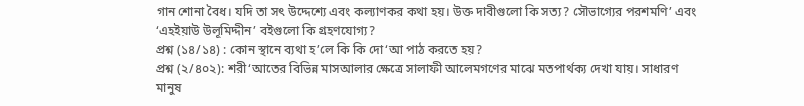গান শোনা বৈধ। যদি তা সৎ উদ্দেশ্যে এবং কল্যাণকর কথা হয়। উক্ত দাবীগুলো কি সত্য? সৌভাগ্যের পরশমণি’ এবং ‘এহইয়াউ উলূমিদ্দীন’ বইগুলো কি গ্রহণযোগ্য?
প্রশ্ন (১৪/১৪) : কোন স্থানে ব্যথা হ’লে কি কি দো‘আ পাঠ করতে হয়?
প্রশ্ন (২/৪০২): শরী‘আতের বিভিন্ন মাসআলার ক্ষেত্রে সালাফী আলেমগণের মাঝে মতপার্থক্য দেখা যায়। সাধারণ মানুষ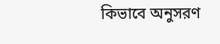কিভাবে অনুসরণ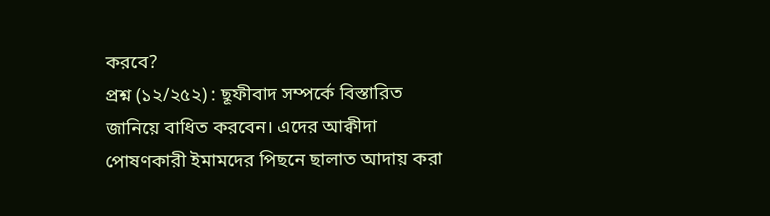করবে?
প্রশ্ন (১২/২৫২) : ছূফীবাদ সম্পর্কে বিস্তারিত জানিয়ে বাধিত করবেন। এদের আক্বীদা পোষণকারী ইমামদের পিছনে ছালাত আদায় করা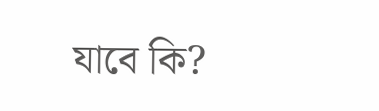যাবে কি?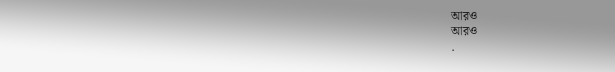আরও
আরও
.